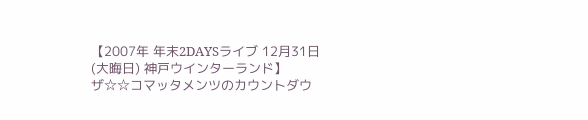【2007年 年末2DAYSライブ 12月31日(大晦日) 神戸ウインターランド】
ザ☆☆コマッタメンツのカウントダウ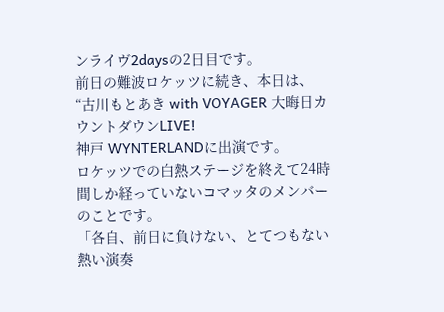ンライヴ2daysの2日目です。
前日の難波ロケッツに続き、本日は、
“古川もとあき with VOYAGER 大晦日カウントダウンLIVE!
神戸 WYNTERLANDに出演です。
ロケッツでの白熱ステージを終えて24時間しか経っていないコマッタのメンバーのことです。
「各自、前日に負けない、とてつもない熱い演奏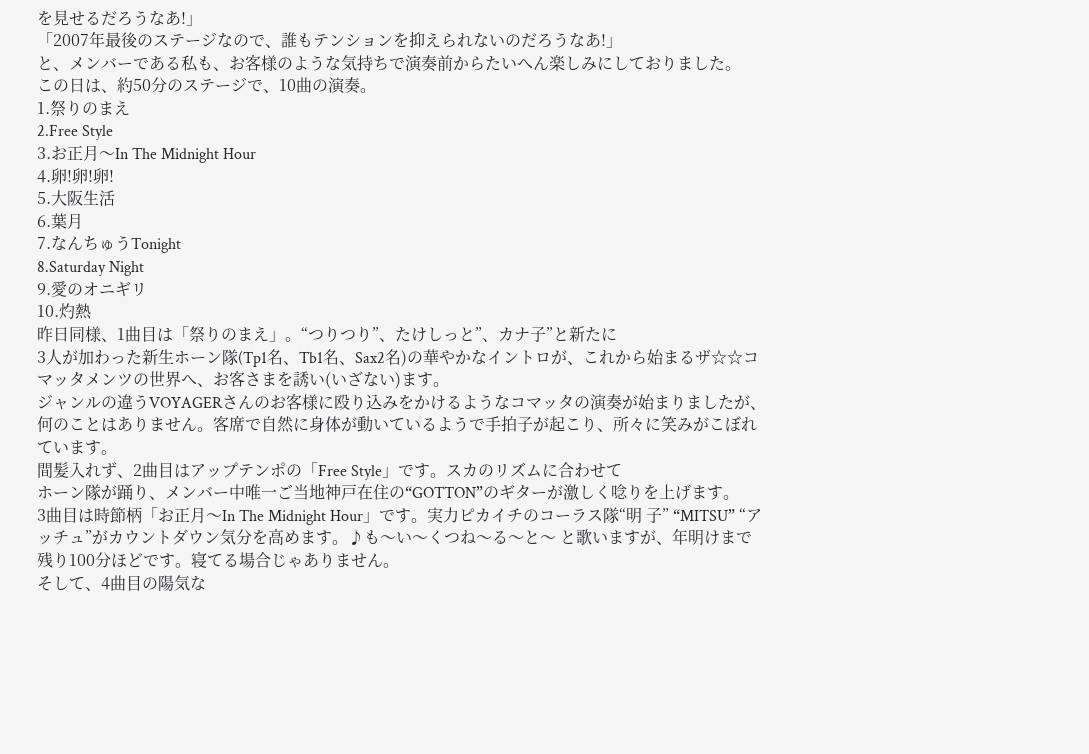を見せるだろうなあ!」
「2007年最後のステージなので、誰もテンションを抑えられないのだろうなあ!」
と、メンバーである私も、お客様のような気持ちで演奏前からたいへん楽しみにしておりました。
この日は、約50分のステージで、10曲の演奏。
1.祭りのまえ
2.Free Style
3.お正月〜In The Midnight Hour
4.卵!卵!卵!
5.大阪生活
6.葉月
7.なんちゅうTonight
8.Saturday Night
9.愛のオニギリ
10.灼熱
昨日同様、1曲目は「祭りのまえ」。“つりつり”、たけしっと”、カナ子”と新たに
3人が加わった新生ホーン隊(Tp1名、Tb1名、Sax2名)の華やかなイントロが、これから始まるザ☆☆コマッタメンツの世界へ、お客さまを誘い(いざない)ます。
ジャンルの違うVOYAGERさんのお客様に殴り込みをかけるようなコマッタの演奏が始まりましたが、何のことはありません。客席で自然に身体が動いているようで手拍子が起こり、所々に笑みがこぼれています。
間髪入れず、2曲目はアップテンポの「Free Style」です。スカのリズムに合わせて
ホーン隊が踊り、メンバー中唯一ご当地神戸在住の“GOTTON”のギターが激しく唸りを上げます。
3曲目は時節柄「お正月〜In The Midnight Hour」です。実力ピカイチのコーラス隊“明 子” “MITSU” “アッチュ”がカウントダウン気分を高めます。♪も〜い〜くつね〜る〜と〜 と歌いますが、年明けまで残り100分ほどです。寝てる場合じゃありません。
そして、4曲目の陽気な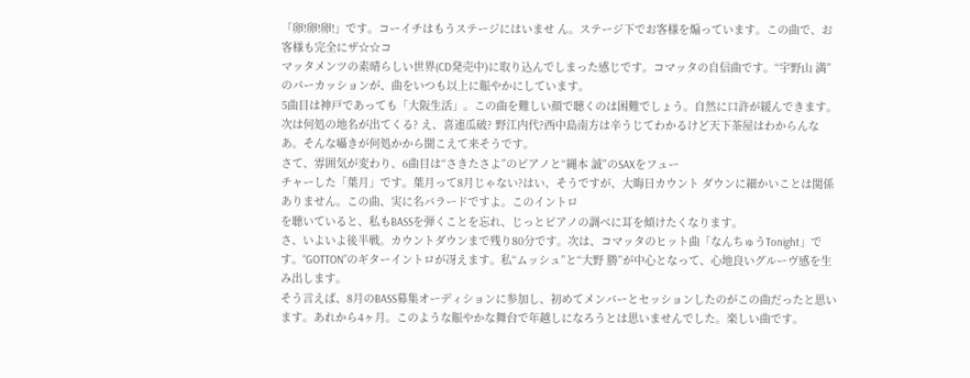「卵!卵!卵!」です。コーイチはもうステージにはいませ ん。ステージ下でお客様を煽っています。この曲で、お客様も完全にザ☆☆コ
マッタメンツの素晴らしい世界(CD発売中)に取り込んでしまった感じです。コマッタの自信曲です。“宇野山 満”のパーカッションが、曲をいつも以上に賑やかにしています。
5曲目は神戸であっても「大阪生活」。この曲を難しい顔で聴くのは困難でしょう。自然に口許が緩んできます。次は何処の地名が出てくる? え、喜連瓜破? 野江内代?西中島南方は辛うじてわかるけど天下茶屋はわからんなあ。そんな囁きが何処かから聞こえて来そうです。
さて、雰囲気が変わり、6曲目は“さきたさよ”のピアノと“縄本 誠”のSAXをフュー
チャーした「葉月」です。葉月って8月じゃない?はい、そうですが、大晦日カウント ダウンに細かいことは関係ありません。この曲、実に名バラードですよ。このイントロ
を聴いていると、私もBASSを弾くことを忘れ、じっとピアノの調べに耳を傾けたくなります。
さ、いよいよ後半戦。カウントダウンまで残り80分です。次は、コマッタのヒット曲「なんちゅうTonight」です。“GOTTON”のギターイントロが冴えます。私“ムッシュ”と“大野 勝”が中心となって、心地良いグルーヴ感を生み出します。
そう言えば、8月のBASS募集オーディションに参加し、初めてメンバーとセッションしたのがこの曲だったと思います。あれから4ヶ月。このような賑やかな舞台で年越しになろうとは思いませんでした。楽しい曲です。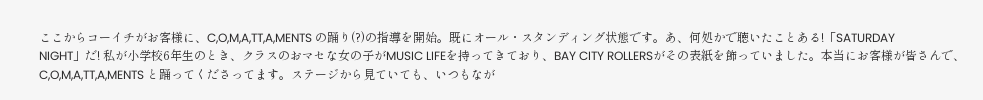ここからコーイチがお客様に、C,O,M,A,TT,A,MENTS の踊り(?)の指導を開始。既にオール・スタンディング状態です。あ、何処かで聴いたことある!「SATURDAY
NIGHT」だ! 私が小学校6年生のとき、クラスのおマセな女の子がMUSIC LIFEを持ってきており、BAY CITY ROLLERSがその表紙を飾っていました。本当にお客様が皆さんで、C,O,M,A,TT,A,MENTS と踊ってくださってます。ステージから見ていても、いつもなが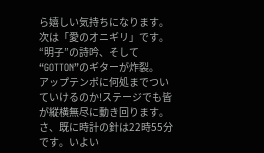ら嬉しい気持ちになります。
次は「愛のオニギリ」です。“明子”の詩吟、そして“GOTTON”のギターが炸裂。
アップテンポに何処までついていけるのか!ステージでも皆が縦横無尽に動き回ります。
さ、既に時計の針は22時55分です。いよい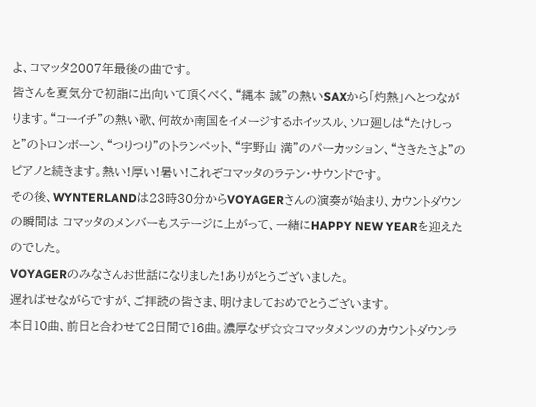よ、コマッタ2007年最後の曲です。
皆さんを夏気分で初詣に出向いて頂くべく、“縄本 誠”の熱いSAXから「灼熱」へとつながります。“コーイチ”の熱い歌、何故か南国をイメージするホイッスル、ソロ廻しは“たけしっと”のトロンボーン、“つりつり”のトランペット、“宇野山 満”のパーカッション、“さきたさよ”のピアノと続きます。熱い!厚い!暑い!これぞコマッタのラテン・サウンドです。
その後、WYNTERLANDは23時30分からVOYAGERさんの演奏が始まり、カウントダウンの瞬間は コマッタのメンバーもステージに上がって、一緒にHAPPY NEW YEARを迎えたのでした。
VOYAGERのみなさんお世話になりました!ありがとうございました。
遅ればせながらですが、ご拝読の皆さま、明けましておめでとうございます。
本日10曲、前日と合わせて2日間で16曲。濃厚なザ☆☆コマッタメンツのカウントダウンラ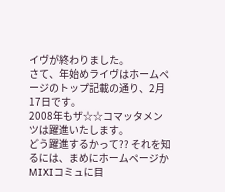イヴが終わりました。
さて、年始めライヴはホームページのトップ記載の通り、2月17日です。
2008年もザ☆☆コマッタメンツは躍進いたします。
どう躍進するかって?? それを知るには、まめにホームページかMIXIコミュに目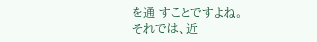を通 すことですよね。
それでは、近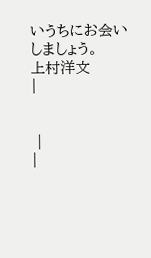いうちにお会いしましょう。
上村洋文
|


 |
|